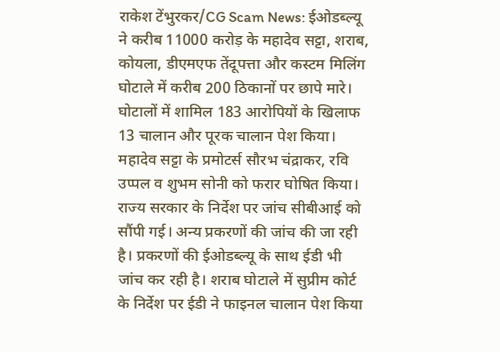राकेश टेंभुरकर/CG Scam News: ईओडब्ल्यू ने करीब 11000 करोड़ के महादेव सट्टा, शराब, कोयला, डीएमएफ तेंदूपत्ता और कस्टम मिलिंग घोटाले में करीब 200 ठिकानों पर छापे मारे। घोटालों में शामिल 183 आरोपियों के खिलाफ 13 चालान और पूरक चालान पेश किया। महादेव सट्टा के प्रमोटर्स सौरभ चंद्राकर, रवि उप्पल व शुभम सोनी को फरार घोषित किया। राज्य सरकार के निर्देश पर जांच सीबीआई को सौंपी गई। अन्य प्रकरणों की जांच की जा रही है। प्रकरणों की ईओडब्ल्यू के साथ ईडी भी जांच कर रही है। शराब घोटाले में सुप्रीम कोर्ट के निर्देश पर ईडी ने फाइनल चालान पेश किया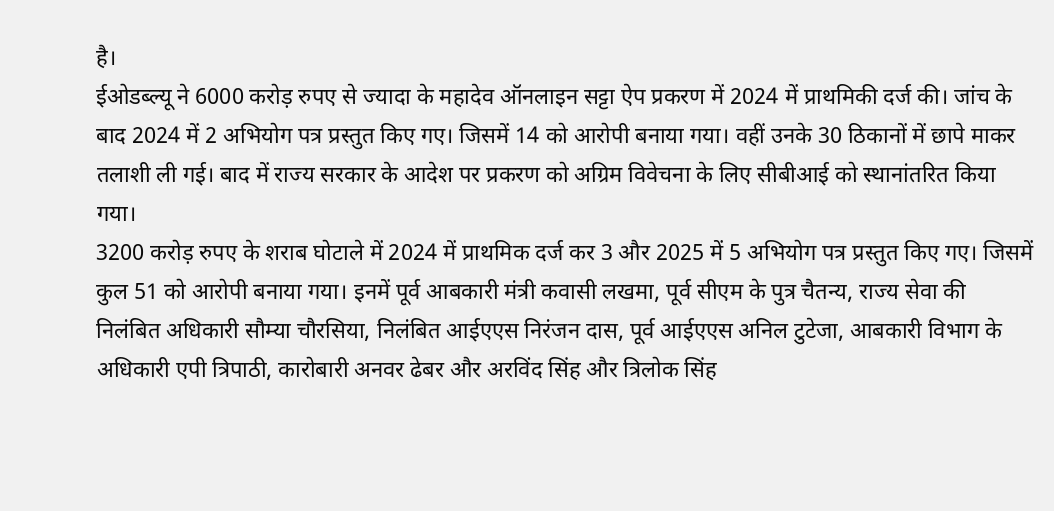है।
ईओडब्ल्यू ने 6000 करोड़ रुपए से ज्यादा के महादेव ऑनलाइन सट्टा ऐप प्रकरण में 2024 में प्राथमिकी दर्ज की। जांच के बाद 2024 में 2 अभियोग पत्र प्रस्तुत किए गए। जिसमें 14 को आरोपी बनाया गया। वहीं उनके 30 ठिकानों में छापे माकर तलाशी ली गई। बाद में राज्य सरकार के आदेश पर प्रकरण को अग्रिम विवेचना के लिए सीबीआई को स्थानांतरित किया गया।
3200 करोड़ रुपए के शराब घोटाले में 2024 में प्राथमिक दर्ज कर 3 और 2025 में 5 अभियोग पत्र प्रस्तुत किए गए। जिसमें कुल 51 को आरोपी बनाया गया। इनमें पूर्व आबकारी मंत्री कवासी लखमा, पूर्व सीएम के पुत्र चैतन्य, राज्य सेवा की निलंबित अधिकारी सौम्या चौरसिया, निलंबित आईएएस निरंजन दास, पूर्व आईएएस अनिल टुटेजा, आबकारी विभाग के अधिकारी एपी त्रिपाठी, कारोबारी अनवर ढेबर और अरविंद सिंह और त्रिलोक सिंह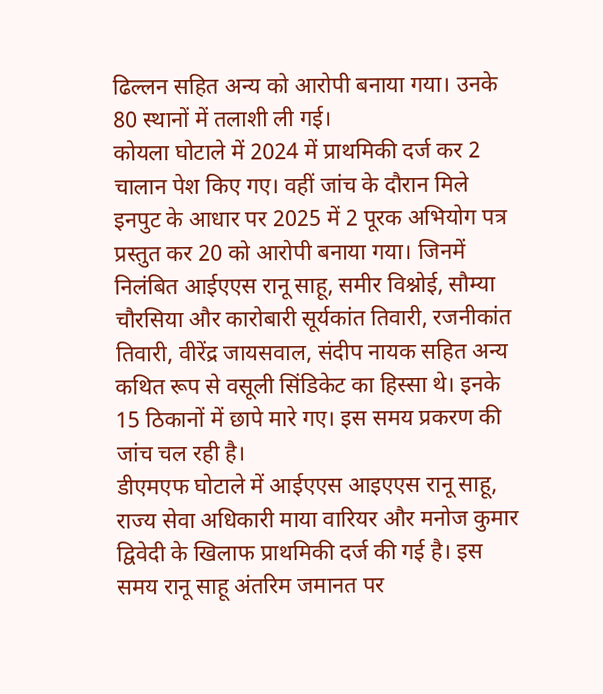ढिल्लन सहित अन्य को आरोपी बनाया गया। उनके 80 स्थानों में तलाशी ली गई।
कोयला घोटाले में 2024 में प्राथमिकी दर्ज कर 2 चालान पेश किए गए। वहीं जांच के दौरान मिले इनपुट के आधार पर 2025 में 2 पूरक अभियोग पत्र प्रस्तुत कर 20 को आरोपी बनाया गया। जिनमें निलंबित आईएएस रानू साहू, समीर विश्नोई, सौम्या चौरसिया और कारोबारी सूर्यकांत तिवारी, रजनीकांत तिवारी, वीरेंद्र जायसवाल, संदीप नायक सहित अन्य कथित रूप से वसूली सिंडिकेट का हिस्सा थे। इनके 15 ठिकानों में छापे मारे गए। इस समय प्रकरण की जांच चल रही है।
डीएमएफ घोटाले में आईएएस आइएएस रानू साहू, राज्य सेवा अधिकारी माया वारियर और मनोज कुमार द्विवेदी के खिलाफ प्राथमिकी दर्ज की गई है। इस समय रानू साहू अंतरिम जमानत पर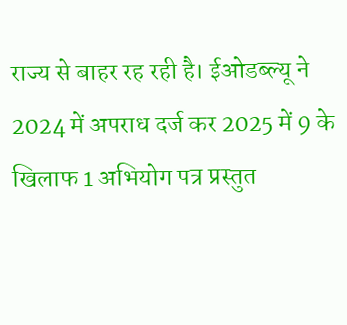राज्य से बाहर रह रही है। ईओडब्ल्यू ने 2024 में अपराध दर्ज कर 2025 में 9 के खिलाफ 1 अभियोग पत्र प्रस्तुत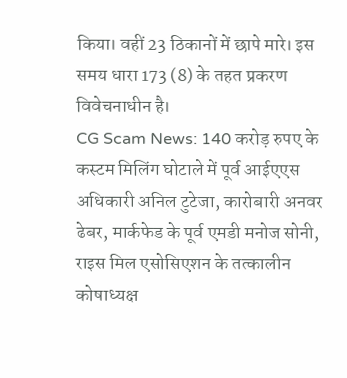किया। वहीं 23 ठिकानों में छापे मारे। इस समय धारा 173 (8) के तहत प्रकरण विवेचनाधीन है।
CG Scam News: 140 करोड़ रुपए के कस्टम मिलिंग घोटाले में पूर्व आईएएस अधिकारी अनिल टुटेजा, कारोबारी अनवर ढेबर, मार्कफेड के पूर्व एमडी मनोज सोनी, राइस मिल एसोसिएशन के तत्कालीन कोषाध्यक्ष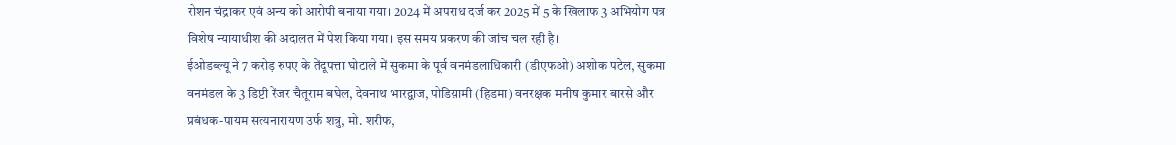रोशन चंद्राकर एवं अन्य को आरोपी बनाया गया। 2024 में अपराध दर्ज कर 2025 में 5 के खिलाफ 3 अभियोग पत्र विशेष न्यायाधीश की अदालत में पेश किया गया। इस समय प्रकरण की जांच चल रही है।
ईओडब्ल्यू ने 7 करोड़ रुपए के तेंदूपत्ता घोटाले में सुकमा के पूर्व वनमंडलाधिकारी (डीएफओ) अशोक पटेल, सुकमा वनमंडल के 3 डिप्टी रेंजर चैतूराम बघेल, देवनाथ भारद्वाज, पोडिय़ामी (हिडमा) वनरक्षक मनीष कुमार बारसे और प्रबंधक-पायम सत्यनारायण उर्फ शत्रु, मो. शरीफ,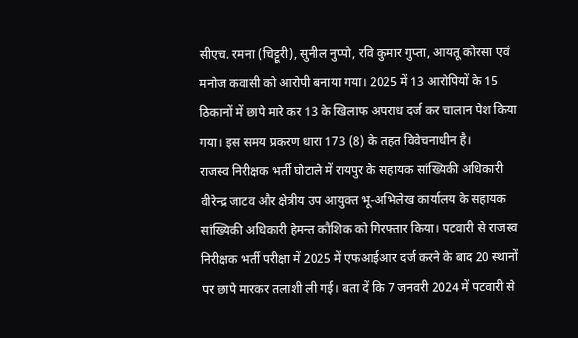सीएच. रमना (चिट्टूरी), सुनील नुप्पो, रवि कुमार गुप्ता, आयतू कोरसा एवं मनोज कवासी को आरोपी बनाया गया। 2025 में 13 आरोपियों के 15 ठिकानों में छापे मारे कर 13 के खिलाफ अपराध दर्ज कर चालान पेश किया गया। इस समय प्रकरण धारा 173 (8) के तहत विवेचनाधीन है।
राजस्व निरीक्षक भर्ती घोटाले में रायपुर के सहायक सांख्यिकी अधिकारी वीरेन्द्र जाटव और क्षेत्रीय उप आयुक्त भू-अभिलेख कार्यालय के सहायक सांख्यिकी अधिकारी हेमन्त कौशिक को गिरफ्तार किया। पटवारी से राजस्व निरीक्षक भर्ती परीक्षा में 2025 में एफआईआर दर्ज करने के बाद 20 स्थानों पर छापे मारकर तलाशी ली गई। बता दें कि 7 जनवरी 2024 में पटवारी से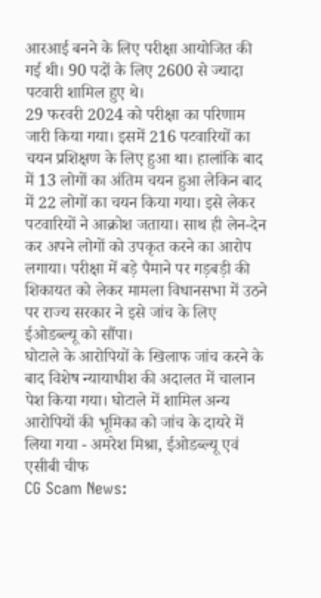आरआई बनने के लिए परीक्षा आयोजित की गई थी। 90 पदों के लिए 2600 से ज्यादा पटवारी शामिल हुए थे।
29 फरवरी 2024 को परीक्षा का परिणाम जारी किया गया। इसमें 216 पटवारियों का चयन प्रशिक्षण के लिए हुआ था। हालांकि बाद में 13 लोगों का अंतिम चयन हुआ लेकिन बाद में 22 लोगों का चयन किया गया। इसे लेकर पटवारियों ने आक्रोश जताया। साथ ही लेन-देन कर अपने लोगों को उपकृत करने का आरोप लगाया। परीक्षा में बड़े पैमाने पर गड़बड़ी की शिकायत को लेकर मामला विधानसभा में उठने पर राज्य सरकार ने इसे जांच के लिए ईओडब्ल्यू को सौंपा।
घोटाले के आरोपियों के खिलाफ जांच करने के बाद विशेष न्यायाधीश की अदालत में चालान पेश किया गया। घोटाले में शामिल अन्य आरोपियों की भूमिका को जांच के दायरे में लिया गया - अमरेश मिश्रा, ईओडब्ल्यू एवं एसीबी चीफ
CG Scam News: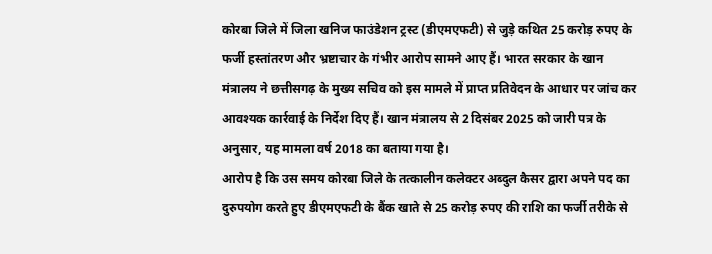कोरबा जिले में जिला खनिज फाउंडेशन ट्रस्ट (डीएमएफटी) से जुड़े कथित 25 करोड़ रुपए के फर्जी हस्तांतरण और भ्रष्टाचार के गंभीर आरोप सामने आए हैं। भारत सरकार के खान मंत्रालय ने छत्तीसगढ़ के मुख्य सचिव को इस मामले में प्राप्त प्रतिवेदन के आधार पर जांच कर आवश्यक कार्रवाई के निर्देश दिए हैं। खान मंत्रालय से 2 दिसंबर 2025 को जारी पत्र के अनुसार, यह मामला वर्ष 2018 का बताया गया है।
आरोप है कि उस समय कोरबा जिले के तत्कालीन कलेक्टर अब्दुल कैसर द्वारा अपने पद का दुरुपयोग करते हुए डीएमएफटी के बैंक खाते से 25 करोड़ रुपए की राशि का फर्जी तरीके से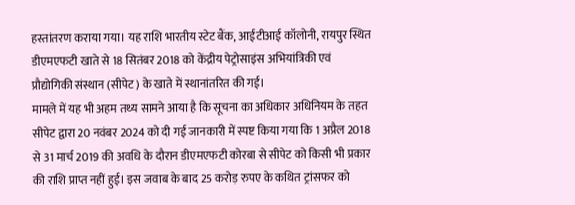हस्तांतरण कराया गया। यह राशि भारतीय स्टेट बैंक, आईटीआई कॉलोनी, रायपुर स्थित डीएमएफटी खाते से 18 सितंबर 2018 को केंद्रीय पेट्रोसाइंस अभियांत्रिकी एवं प्रौद्योगिकी संस्थान (सीपेट) के खाते में स्थानांतरित की गई।
मामले में यह भी अहम तथ्य सामने आया है कि सूचना का अधिकार अधिनियम के तहत सीपेट द्वारा 20 नवंबर 2024 को दी गई जानकारी में स्पष्ट किया गया कि 1 अप्रैल 2018 से 31 मार्च 2019 की अवधि के दौरान डीएमएफटी कोरबा से सीपेट को किसी भी प्रकार की राशि प्राप्त नहीं हुई। इस जवाब के बाद 25 करोड़ रुपए के कथित ट्रांसफर को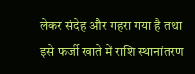लेकर संदेह और गहरा गया है तथा इसे फर्जी खाते में राशि स्थानांतरण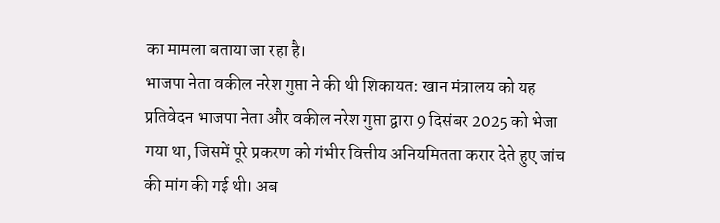का मामला बताया जा रहा है।
भाजपा नेता वकील नरेश गुप्ता ने की थी शिकायत: खान मंत्रालय को यह प्रतिवेदन भाजपा नेता और वकील नरेश गुप्ता द्वारा 9 दिसंबर 2025 को भेजा गया था, जिसमें पूरे प्रकरण को गंभीर वित्तीय अनियमितता करार देते हुए जांच की मांग की गई थी। अब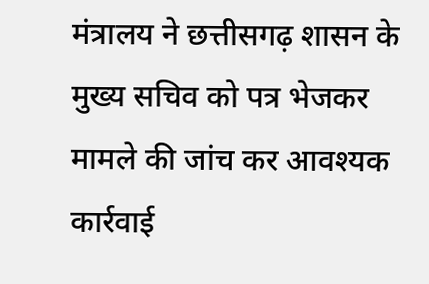मंत्रालय ने छत्तीसगढ़ शासन के मुख्य सचिव को पत्र भेजकर मामले की जांच कर आवश्यक कार्रवाई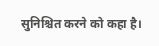सुनिश्चित करने को कहा है।